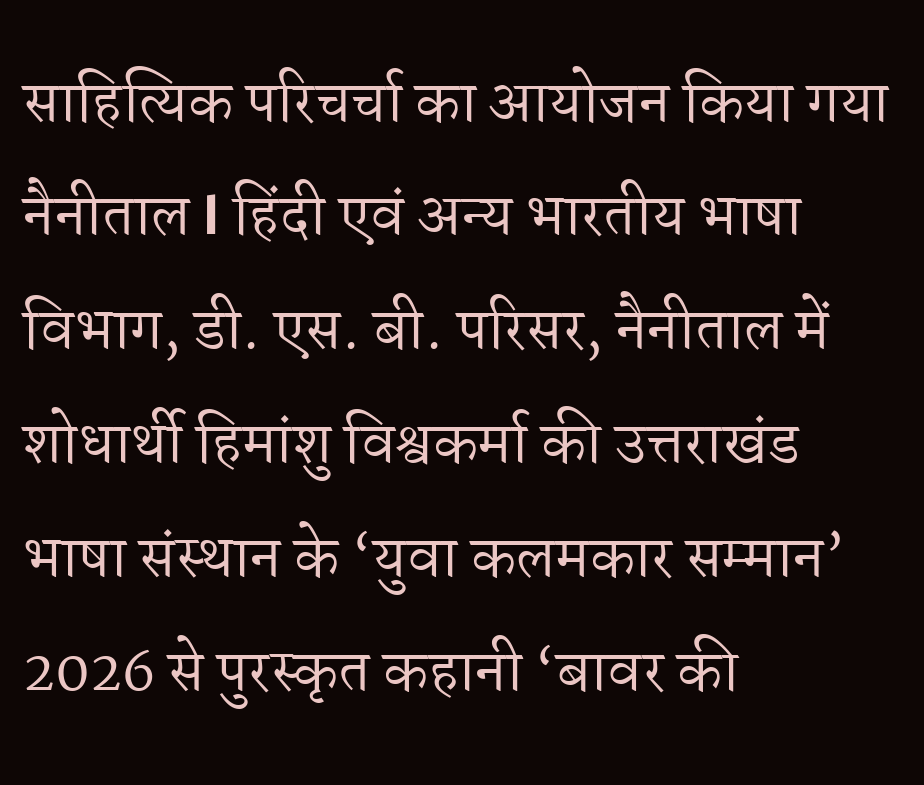साहित्यिक परिचर्चा का आयोजन किया गया
नैनीताल l हिंदी एवं अन्य भारतीय भाषा विभाग, डी. एस. बी. परिसर, नैनीताल में शोधार्थी हिमांशु विश्वकर्मा की उत्तराखंड भाषा संस्थान के ‘युवा कलमकार सम्मान’ 2026 से पुरस्कृत कहानी ‘बावर की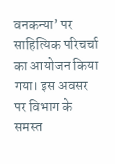वनकन्या’ पर साहित्यिक परिचर्चा का आयोजन किया गया। इस अवसर पर विभाग के समस्त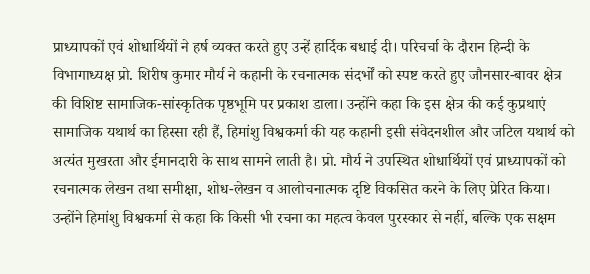प्राध्यापकों एवं शोधार्थियों ने हर्ष व्यक्त करते हुए उन्हें हार्दिक बधाई दी। परिचर्चा के दौरान हिन्दी के विभागाध्यक्ष प्रो. शिरीष कुमार मौर्य ने कहानी के रचनात्मक संदर्भों को स्पष्ट करते हुए जौनसार-बावर क्षेत्र की विशिष्ट सामाजिक-सांस्कृतिक पृष्ठभूमि पर प्रकाश डाला। उन्होंने कहा कि इस क्षेत्र की कई कुप्रथाएं सामाजिक यथार्थ का हिस्सा रही हैं, हिमांशु विश्वकर्मा की यह कहानी इसी संवेदनशील और जटिल यथार्थ को अत्यंत मुखरता और ईमानदारी के साथ सामने लाती है। प्रो. मौर्य ने उपस्थित शोधार्थियों एवं प्राध्यापकों को रचनात्मक लेखन तथा समीक्षा, शोध-लेखन व आलोचनात्मक दृष्टि विकसित करने के लिए प्रेरित किया। उन्होंने हिमांशु विश्वकर्मा से कहा कि किसी भी रचना का महत्व केवल पुरस्कार से नहीं, बल्कि एक सक्षम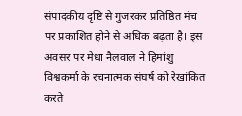संपादकीय दृष्टि से गुजरकर प्रतिष्ठित मंच पर प्रकाशित होने से अधिक बढ़ता है। इस अवसर पर मेधा नैलवाल ने हिमांशु विश्वकर्मा के रचनात्मक संघर्ष को रेखांकित करते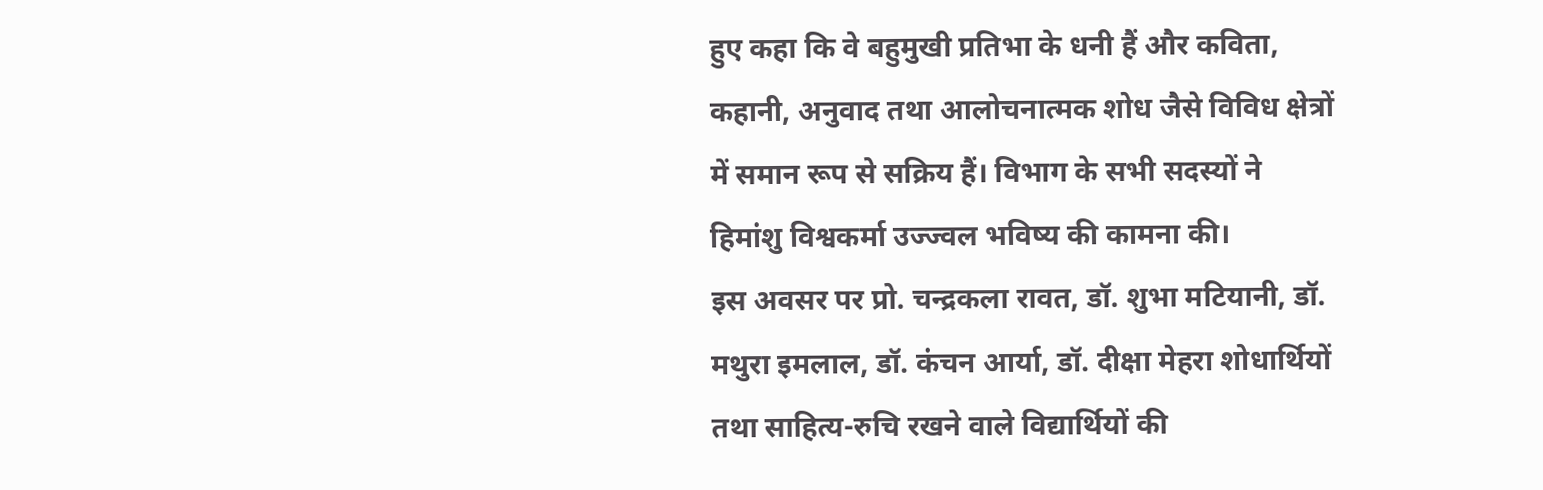हुए कहा कि वे बहुमुखी प्रतिभा के धनी हैं और कविता, कहानी, अनुवाद तथा आलोचनात्मक शोध जैसे विविध क्षेत्रों में समान रूप से सक्रिय हैं। विभाग के सभी सदस्यों ने हिमांशु विश्वकर्मा उज्ज्वल भविष्य की कामना की।
इस अवसर पर प्रो. चन्द्रकला रावत, डॉ. शुभा मटियानी, डॉ. मथुरा इमलाल, डॉ. कंचन आर्या, डॉ. दीक्षा मेहरा शोधार्थियों तथा साहित्य-रुचि रखने वाले विद्यार्थियों की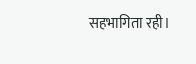सहभागिता रही।